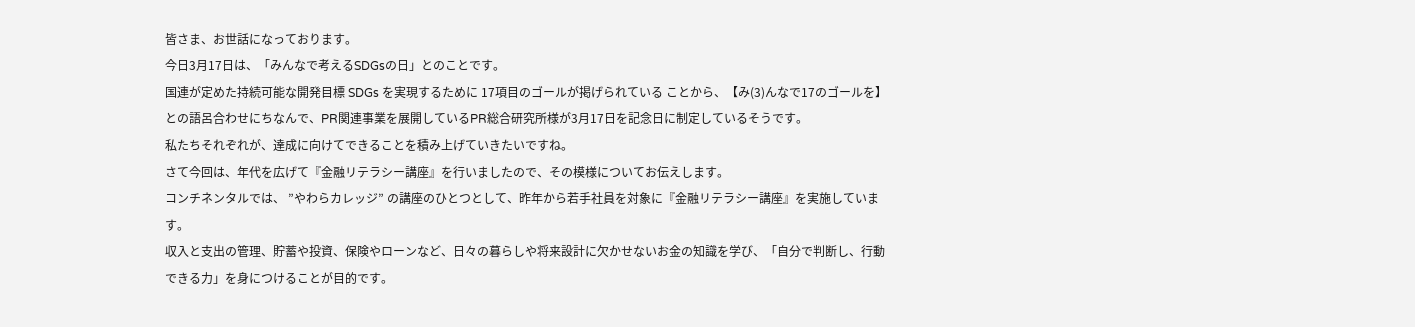皆さま、お世話になっております。
今日3月17日は、「みんなで考えるSDGsの日」とのことです。
国連が定めた持続可能な開発目標 SDGs を実現するために 17項目のゴールが掲げられている ことから、【み(3)んなで17のゴールを】との語呂合わせにちなんで、PR関連事業を展開しているPR総合研究所様が3月17日を記念日に制定しているそうです。
私たちそれぞれが、達成に向けてできることを積み上げていきたいですね。
さて今回は、年代を広げて『金融リテラシー講座』を行いましたので、その模様についてお伝えします。
コンチネンタルでは、 ”やわらカレッジ” の講座のひとつとして、昨年から若手社員を対象に『金融リテラシー講座』を実施しています。
収入と支出の管理、貯蓄や投資、保険やローンなど、日々の暮らしや将来設計に欠かせないお金の知識を学び、「自分で判断し、行動できる力」を身につけることが目的です。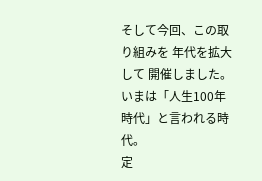そして今回、この取り組みを 年代を拡大して 開催しました。
いまは「人生100年時代」と言われる時代。
定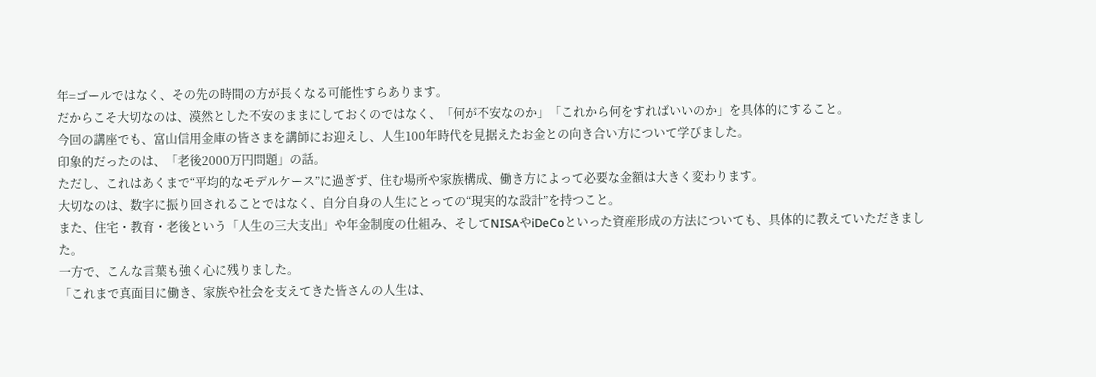年=ゴールではなく、その先の時間の方が長くなる可能性すらあります。
だからこそ大切なのは、漠然とした不安のままにしておくのではなく、「何が不安なのか」「これから何をすればいいのか」を具体的にすること。
今回の講座でも、富山信用金庫の皆さまを講師にお迎えし、人生100年時代を見据えたお金との向き合い方について学びました。
印象的だったのは、「老後2000万円問題」の話。
ただし、これはあくまで“平均的なモデルケース”に過ぎず、住む場所や家族構成、働き方によって必要な金額は大きく変わります。
大切なのは、数字に振り回されることではなく、自分自身の人生にとっての“現実的な設計”を持つこと。
また、住宅・教育・老後という「人生の三大支出」や年金制度の仕組み、そしてNISAやiDeCoといった資産形成の方法についても、具体的に教えていただきました。
一方で、こんな言葉も強く心に残りました。
「これまで真面目に働き、家族や社会を支えてきた皆さんの人生は、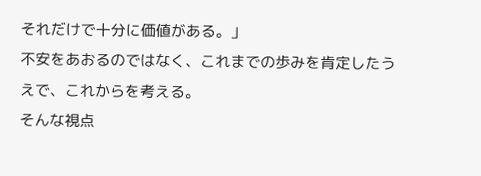それだけで十分に価値がある。」
不安をあおるのではなく、これまでの歩みを肯定したうえで、これからを考える。
そんな視点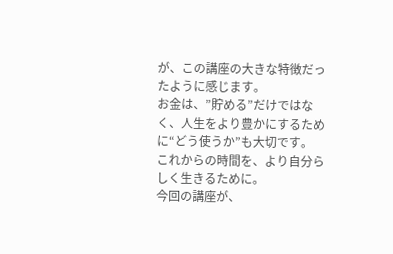が、この講座の大きな特徴だったように感じます。
お金は、”貯める”だけではなく、人生をより豊かにするために“どう使うか”も大切です。
これからの時間を、より自分らしく生きるために。
今回の講座が、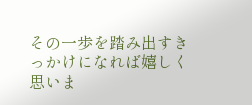その一歩を踏み出すきっかけになれば嬉しく思いま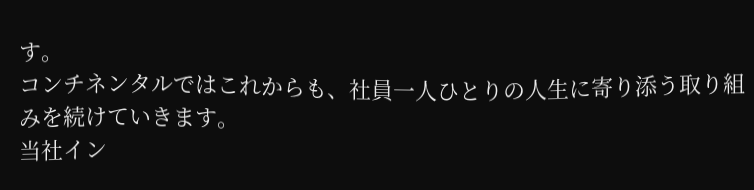す。
コンチネンタルではこれからも、社員一人ひとりの人生に寄り添う取り組みを続けていきます。
当社イン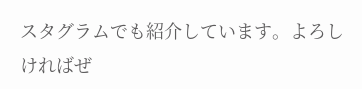スタグラムでも紹介しています。よろしければぜ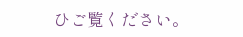ひご覧ください。